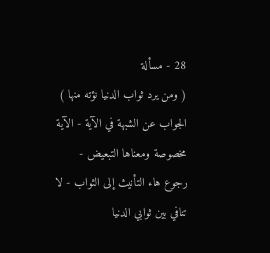28 - مسألة
( ومن يرد ثواب الدنيا نؤته منها )
الجواب عن الشبهة في الآية - الآية مخصوصة ومعناها التبعيض -
رجوع هاء التأنيث إلى الثواب - لا تنافي بين ثوابي الدنيا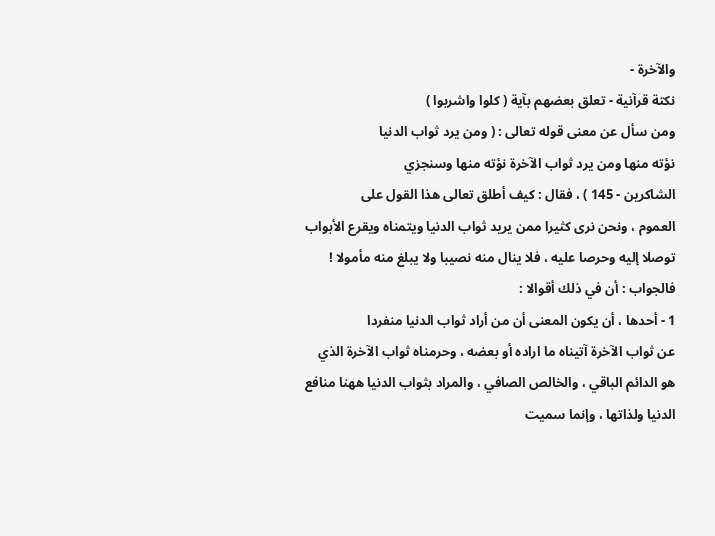والآخرة -
نكتة قرآنية - تعلق بعضهم بآية ( كلوا واشربوا )
ومن سأل عن معنى قوله تعالى : ( ومن يرد ثواب الدنيا
نؤته منها ومن يرد ثواب الآخرة نؤته منها وسنجزي
الشاكرين - 145 ) ، فقال : كيف أطلق تعالى هذا القول على
العموم ، ونحن نرى كثيرا ممن يريد ثواب الدنيا ويتمناه ويقرع الأبواب
توصلا إليه وحرصا عليه ، فلا ينال منه نصيبا ولا يبلغ منه مأمولا !
فالجواب : أن في ذلك أقوالا :
1 - أحدها ، أن يكون المعنى أن من أراد ثواب الدنيا منفردا
عن ثواب الآخرة آتيناه ما اراده أو بعضه ، وحرمناه ثواب الآخرة الذي
هو الدائم الباقي ، والخالص الصافي ، والمراد بثواب الدنيا ههنا منافع
الدنيا ولذاتها ، وإنما سميت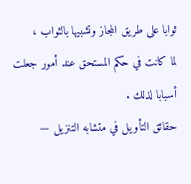ثوابا على طريق المجاز وتشبيها بالثواب ،
لما كانت في حكم المستحق عند أمور جعلت أسبابا لذلك .
حقائق التأويل في متشابه التنزيل —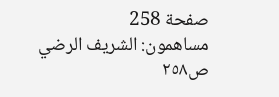صفحة 258
مساهمون: الشريف الرضي
ص٢٥٨